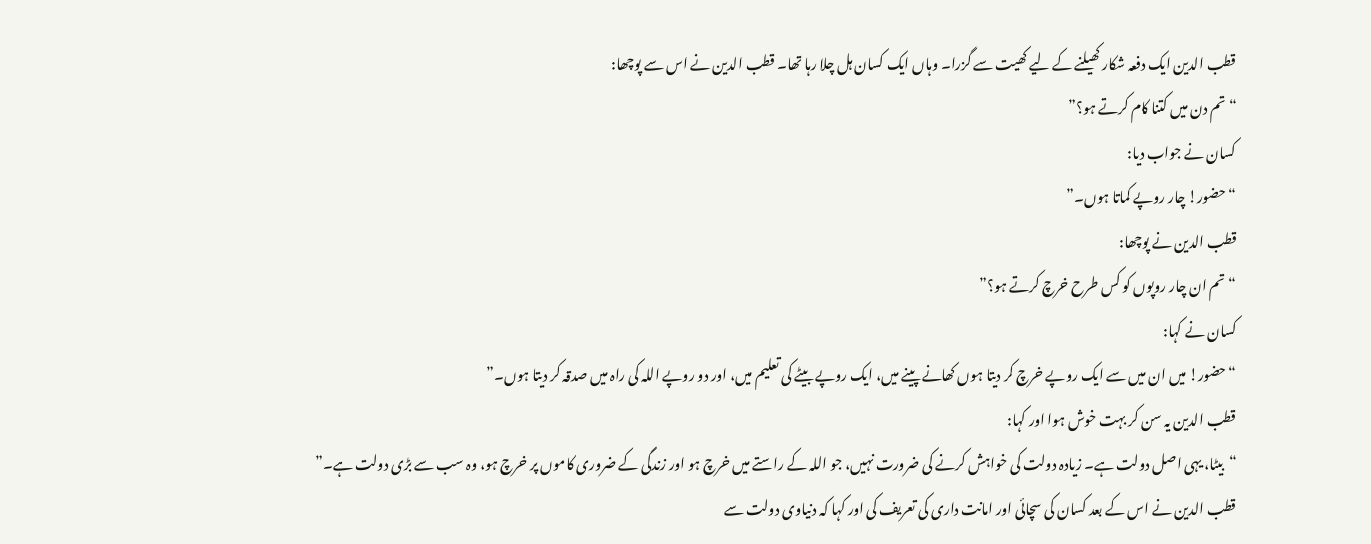قطب الدین ایک دفعہ شکار کھیلنے کے لیے کھیت سے گزرا۔ وہاں ایک کسان ہل چلا رہا تھا۔ قطب الدین نے اس سے پوچھا:
“تم دن میں کتنا کام کرتے ہو؟”
کسان نے جواب دیا:
“حضور! چار روپے کماتا ہوں۔”
قطب الدین نے پوچھا:
“تم ان چار روپوں کو کس طرح خرچ کرتے ہو؟”
کسان نے کہا:
“حضور! میں ان میں سے ایک روپے خرچ کر دیتا ہوں کھانے پینے میں، ایک روپے بیٹے کی تعلیم میں، اور دو روپے اللہ کی راہ میں صدقہ کر دیتا ہوں۔”
قطب الدین یہ سن کر بہت خوش ہوا اور کہا:
“بیٹا، یہی اصل دولت ہے۔ زیادہ دولت کی خواہش کرنے کی ضرورت نہیں، جو اللہ کے راستے میں خرچ ہو اور زندگی کے ضروری کاموں پر خرچ ہو، وہ سب سے بڑی دولت ہے۔”
قطب الدین نے اس کے بعد کسان کی سچائی اور امانت داری کی تعریف کی اور کہا کہ دنیاوی دولت سے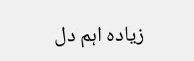زیادہ اہم دل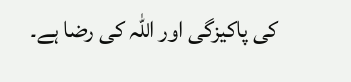کی پاکیزگی اور اللہ کی رضا ہے۔